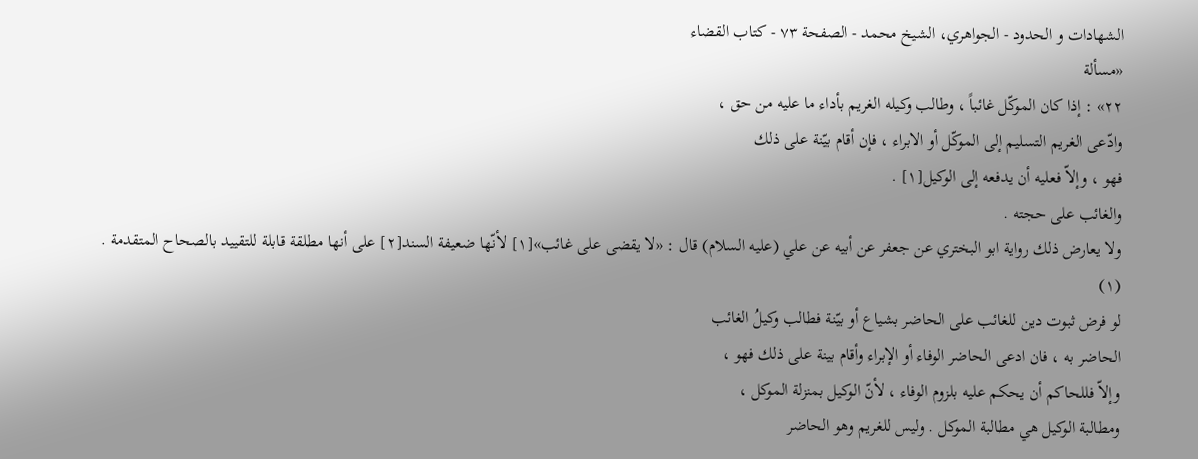الشهادات و الحدود - الجواهري، الشيخ محمد - الصفحة ٧٣ - كتاب القضاء
«مسألة
٢٢» : إذا كان الموكّل غائباً ، وطالب وكيله الغريم بأداء ما عليه من حق ،
وادّعى الغريم التسليم إلى الموكّل أو الابراء ، فإن أقام بيّنة على ذلك
فهو ، وإلاّ فعليه أن يدفعه إلى الوكيل[١] .
والغائب على حجته .
ولا يعارض ذلك رواية ابو البختري عن جعفر عن أبيه عن علي (عليه السلام) قال : «لا يقضى على غائب»[١] لأنّها ضعيفة السند[٢] على أنها مطلقة قابلة للتقييد بالصحاح المتقدمة .
(١)
لو فرض ثبوت دين للغائب على الحاضر بشياع أو بيّنة فطالب وكيلُ الغائب
الحاضر به ، فان ادعى الحاضر الوفاء أو الإبراء وأقام بينة على ذلك فهو ،
وإلاّ فللحاكم أن يحكم عليه بلزوم الوفاء ، لأنّ الوكيل بمنزلة الموكل ،
ومطالبة الوكيل هي مطالبة الموكل . وليس للغريم وهو الحاضر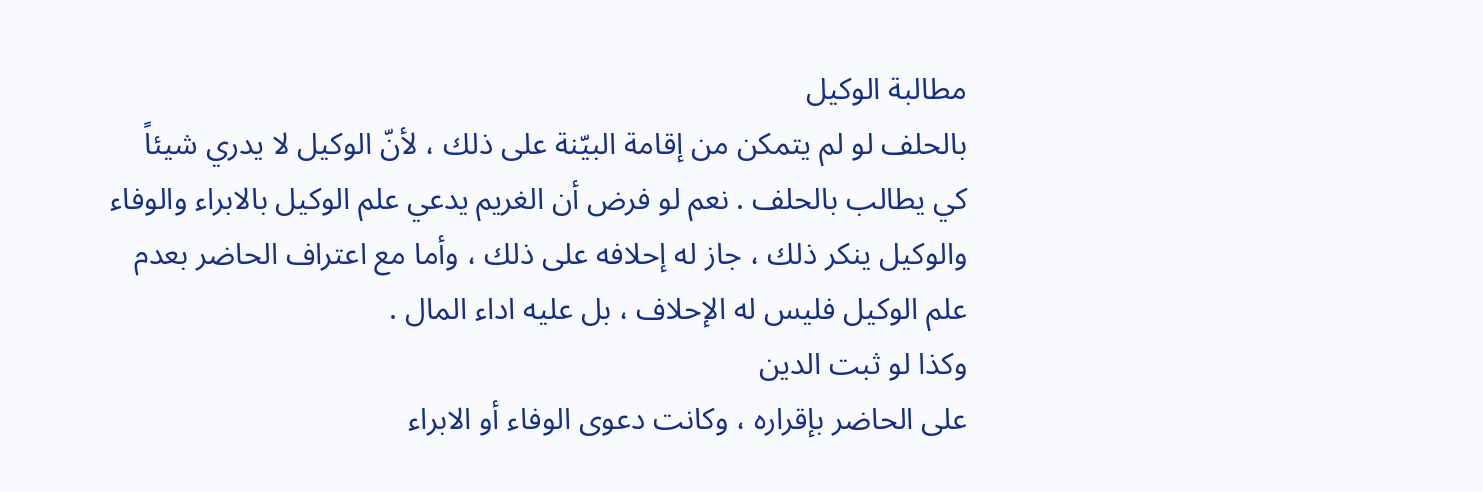مطالبة الوكيل
بالحلف لو لم يتمكن من إقامة البيّنة على ذلك ، لأنّ الوكيل لا يدري شيئاً
كي يطالب بالحلف . نعم لو فرض أن الغريم يدعي علم الوكيل بالابراء والوفاء
والوكيل ينكر ذلك ، جاز له إحلافه على ذلك ، وأما مع اعتراف الحاضر بعدم
علم الوكيل فليس له الإحلاف ، بل عليه اداء المال .
وكذا لو ثبت الدين
على الحاضر بإقراره ، وكانت دعوى الوفاء أو الابراء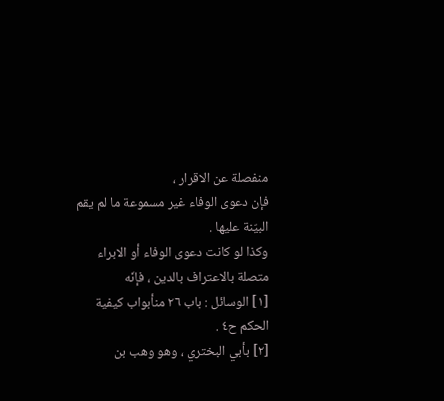منفصلة عن الاقرار ،
فإن دعوى الوفاء غير مسموعة ما لم يقم البيّنة عليها .
وكذا لو كانت دعوى الوفاء أو الابراء متصلة بالاعتراف بالدين ، فإنّه
[١] الوسائل : باب ٢٦ منأبواب كيفية الحكم ح٤ .
[٢] بأبي البختري ، وهو وهب بن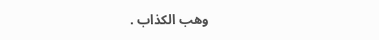وهب الكذاب .